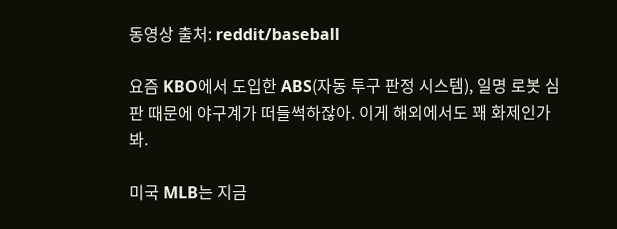동영상 출처: reddit/baseball

요즘 KBO에서 도입한 ABS(자동 투구 판정 시스템), 일명 로봇 심판 때문에 야구계가 떠들썩하잖아. 이게 해외에서도 꽤 화제인가 봐.

미국 MLB는 지금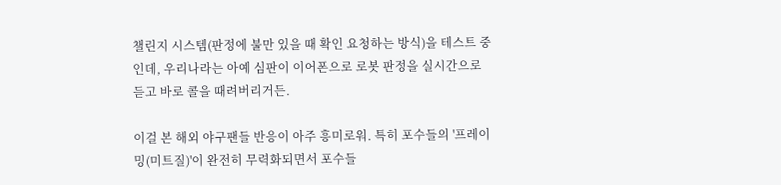챌린지 시스템(판정에 불만 있을 때 확인 요청하는 방식)을 테스트 중인데, 우리나라는 아예 심판이 이어폰으로 로봇 판정을 실시간으로 듣고 바로 콜을 때려버리거든.

이걸 본 해외 야구팬들 반응이 아주 흥미로워. 특히 포수들의 '프레이밍(미트질)'이 완전히 무력화되면서 포수들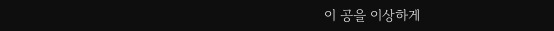이 공을 이상하게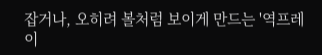잡거나, 오히려 볼처럼 보이게 만드는 '역프레이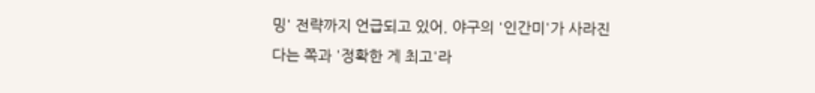밍' 전략까지 언급되고 있어. 야구의 '인간미'가 사라진다는 쪽과 '정확한 게 최고'라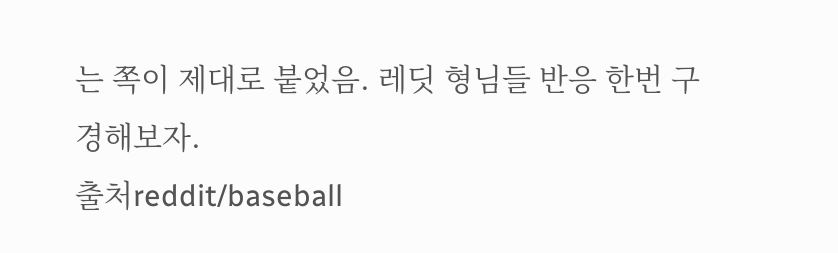는 쪽이 제대로 붙었음. 레딧 형님들 반응 한번 구경해보자.
출처reddit/baseball